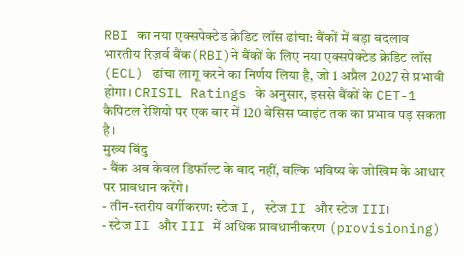RBI का नया एक्सपेक्टेड क्रेडिट लॉस ढांचा: बैंकों में बड़ा बदलाव
भारतीय रिज़र्व बैंक(RBI)ने बैंकों के लिए नया एक्सपेक्टेड क्रेडिट लॉस (ECL) ढांचा लागू करने का निर्णय लिया है, जो 1 अप्रैल 2027 से प्रभावी होगा। CRISIL Ratings के अनुसार, इससे बैंकों के CET-1 कैपिटल रेशियो पर एक बार में 120 बेसिस प्वाइंट तक का प्रभाव पड़ सकता है।
मुख्य बिंदु
- बैंक अब केवल डिफॉल्ट के बाद नहीं, बल्कि भविष्य के जोखिम के आधार पर प्रावधान करेंगे।
- तीन-स्तरीय वर्गीकरण: स्टेज I, स्टेज II और स्टेज III।
- स्टेज II और III में अधिक प्रावधानीकरण (provisioning)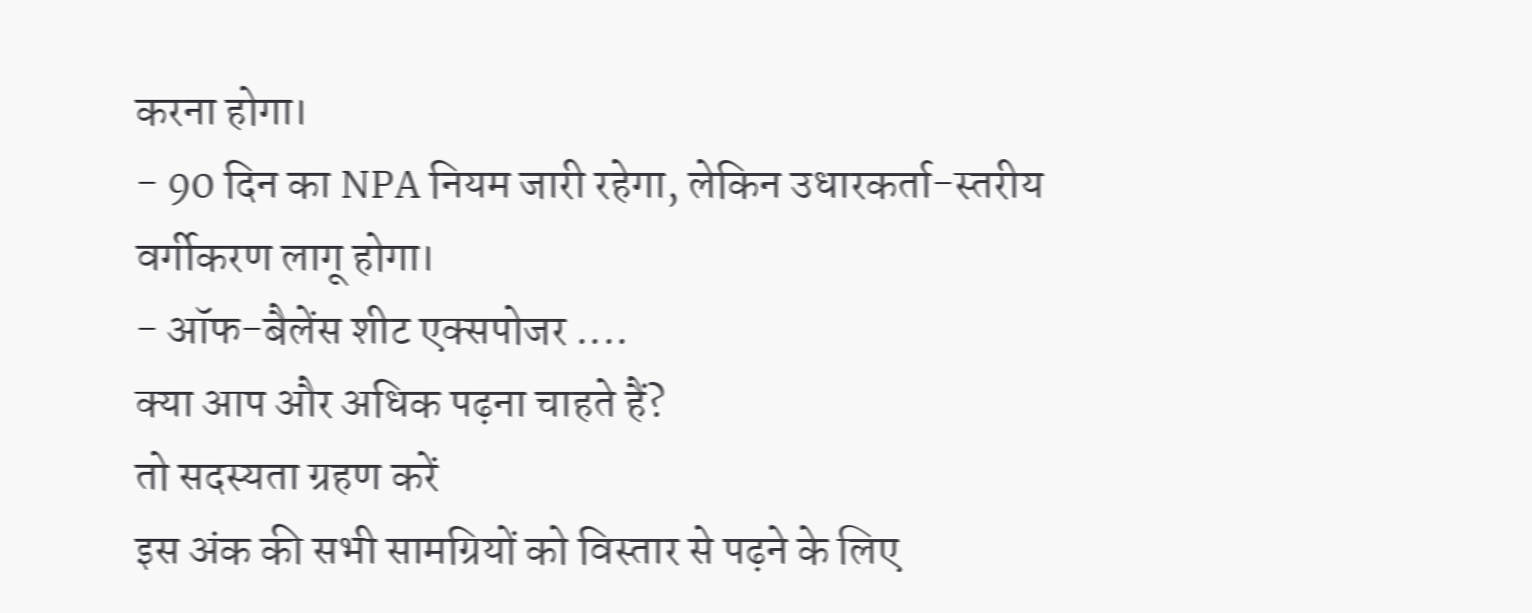करना होगा।
- 90 दिन का NPA नियम जारी रहेगा, लेकिन उधारकर्ता-स्तरीय वर्गीकरण लागू होगा।
- ऑफ-बैलेंस शीट एक्सपोजर ....
क्या आप और अधिक पढ़ना चाहते हैं?
तो सदस्यता ग्रहण करें
इस अंक की सभी सामग्रियों को विस्तार से पढ़ने के लिए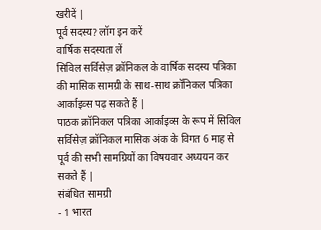खरीदें |
पूर्व सदस्य? लॉग इन करें
वार्षिक सदस्यता लें
सिविल सर्विसेज़ क्रॉनिकल के वार्षिक सदस्य पत्रिका की मासिक सामग्री के साथ-साथ क्रॉनिकल पत्रिका आर्काइव्स पढ़ सकते हैं |
पाठक क्रॉनिकल पत्रिका आर्काइव्स के रूप में सिविल सर्विसेज़ क्रॉनिकल मासिक अंक के विगत 6 माह से पूर्व की सभी सामग्रियों का विषयवार अध्ययन कर सकते हैं |
संबंधित सामग्री
- 1 भारत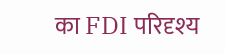का FDI परिदृश्य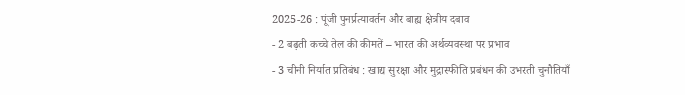2025-26 : पूंजी पुनर्प्रत्यावर्तन और बाह्य क्षेत्रीय दबाव
- 2 बढ़ती कच्चे तेल की कीमतें – भारत की अर्थव्यवस्था पर प्रभाव
- 3 चीनी निर्यात प्रतिबंध : खाद्य सुरक्षा और मुद्रास्फीति प्रबंधन की उभरती चुनौतियाँ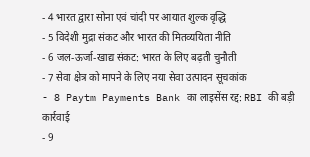- 4 भारत द्वारा सोना एवं चांदी पर आयात शुल्क वृद्धि
- 5 विदेशी मुद्रा संकट और भारत की मितव्ययिता नीति
- 6 जल-ऊर्जा-खाद्य संकट: भारत के लिए बढ़ती चुनौती
- 7 सेवा क्षेत्र को मापने के लिए नया सेवा उत्पादन सूचकांक
- 8 Paytm Payments Bank का लाइसेंस रद्द: RBI की बड़ी कार्रवाई
- 9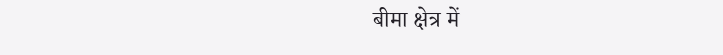बीमा क्षेत्र में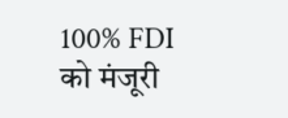100% FDI को मंजूरी